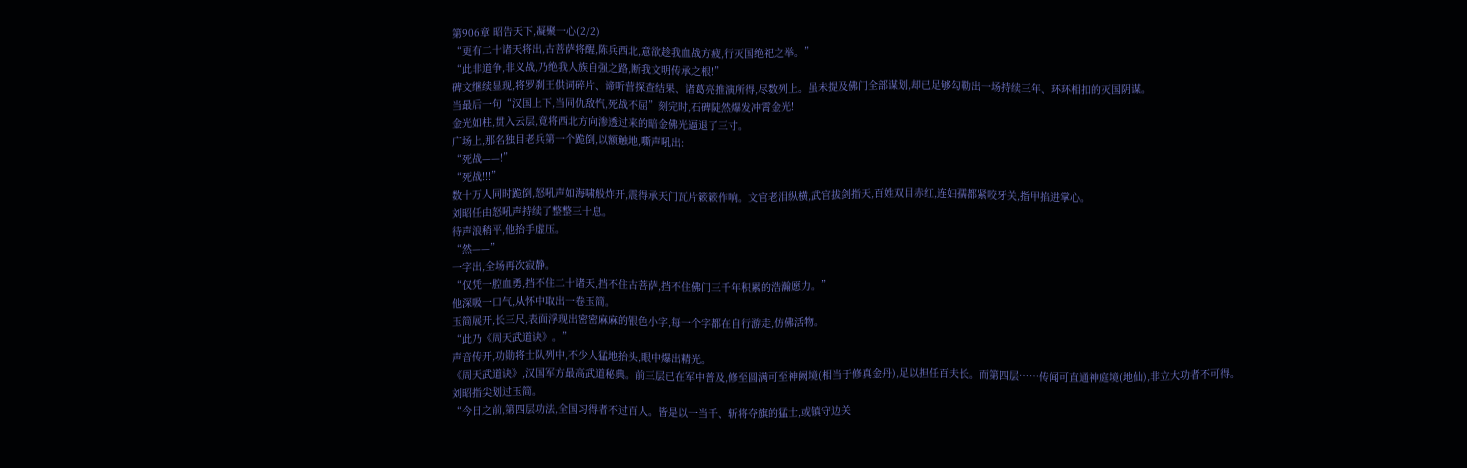第906章 昭告天下,凝聚一心(2/2)
“更有二十诸天将出,古菩萨将醒,陈兵西北,意欲趁我血战方疲,行灭国绝祀之举。”
“此非道争,非义战,乃绝我人族自强之路,断我文明传承之根!”
碑文继续显现,将罗刹王供词碎片、谛听营探查结果、诸葛亮推演所得,尽数列上。虽未提及佛门全部谋划,却已足够勾勒出一场持续三年、环环相扣的灭国阴谋。
当最后一句“汉国上下,当同仇敌忾,死战不屈”刻完时,石碑陡然爆发冲霄金光!
金光如柱,贯入云层,竟将西北方向渗透过来的暗金佛光逼退了三寸。
广场上,那名独目老兵第一个跪倒,以额触地,嘶声吼出:
“死战——!”
“死战!!!”
数十万人同时跪倒,怒吼声如海啸般炸开,震得承天门瓦片簌簌作响。文官老泪纵横,武官拔剑指天,百姓双目赤红,连妇孺都紧咬牙关,指甲掐进掌心。
刘昭任由怒吼声持续了整整三十息。
待声浪稍平,他抬手虚压。
“然——”
一字出,全场再次寂静。
“仅凭一腔血勇,挡不住二十诸天,挡不住古菩萨,挡不住佛门三千年积累的浩瀚愿力。”
他深吸一口气,从怀中取出一卷玉简。
玉简展开,长三尺,表面浮现出密密麻麻的银色小字,每一个字都在自行游走,仿佛活物。
“此乃《周天武道诀》。”
声音传开,功勋将士队列中,不少人猛地抬头,眼中爆出精光。
《周天武道诀》,汉国军方最高武道秘典。前三层已在军中普及,修至圆满可至神阙境(相当于修真金丹),足以担任百夫长。而第四层……传闻可直通神庭境(地仙),非立大功者不可得。
刘昭指尖划过玉简。
“今日之前,第四层功法,全国习得者不过百人。皆是以一当千、斩将夺旗的猛士,或镇守边关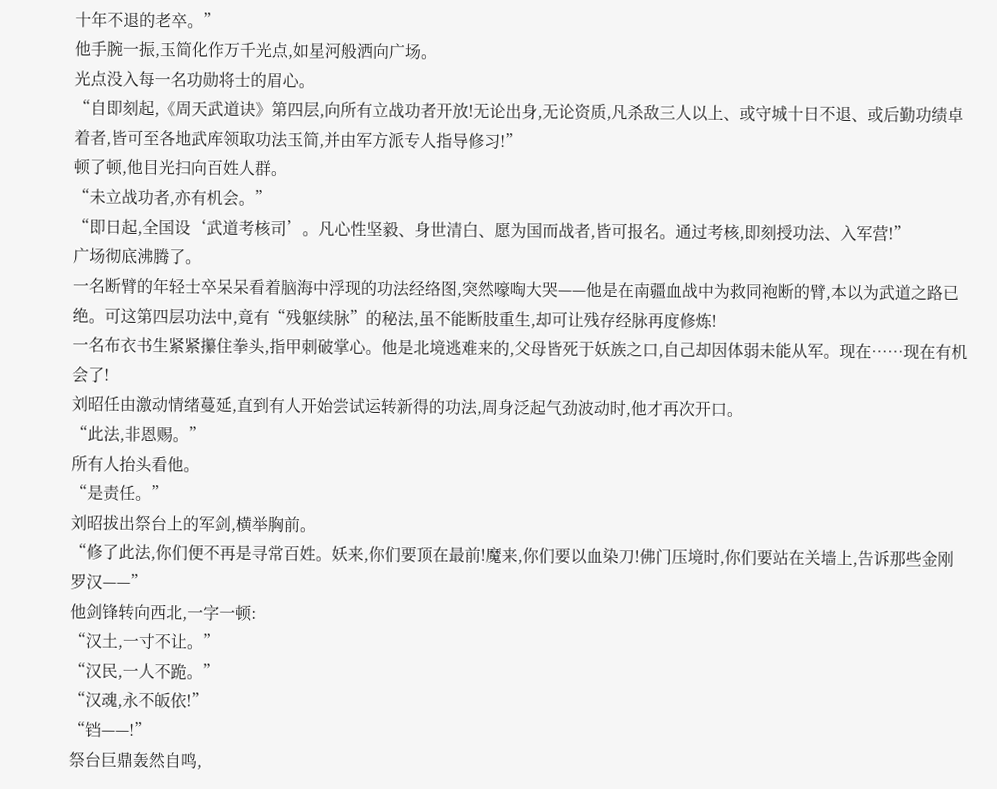十年不退的老卒。”
他手腕一振,玉简化作万千光点,如星河般洒向广场。
光点没入每一名功勋将士的眉心。
“自即刻起,《周天武道诀》第四层,向所有立战功者开放!无论出身,无论资质,凡杀敌三人以上、或守城十日不退、或后勤功绩卓着者,皆可至各地武库领取功法玉简,并由军方派专人指导修习!”
顿了顿,他目光扫向百姓人群。
“未立战功者,亦有机会。”
“即日起,全国设‘武道考核司’。凡心性坚毅、身世清白、愿为国而战者,皆可报名。通过考核,即刻授功法、入军营!”
广场彻底沸腾了。
一名断臂的年轻士卒呆呆看着脑海中浮现的功法经络图,突然嚎啕大哭——他是在南疆血战中为救同袍断的臂,本以为武道之路已绝。可这第四层功法中,竟有“残躯续脉”的秘法,虽不能断肢重生,却可让残存经脉再度修炼!
一名布衣书生紧紧攥住拳头,指甲刺破掌心。他是北境逃难来的,父母皆死于妖族之口,自己却因体弱未能从军。现在……现在有机会了!
刘昭任由激动情绪蔓延,直到有人开始尝试运转新得的功法,周身泛起气劲波动时,他才再次开口。
“此法,非恩赐。”
所有人抬头看他。
“是责任。”
刘昭拔出祭台上的军剑,横举胸前。
“修了此法,你们便不再是寻常百姓。妖来,你们要顶在最前!魔来,你们要以血染刀!佛门压境时,你们要站在关墙上,告诉那些金刚罗汉——”
他剑锋转向西北,一字一顿:
“汉土,一寸不让。”
“汉民,一人不跪。”
“汉魂,永不皈依!”
“铛——!”
祭台巨鼎轰然自鸣,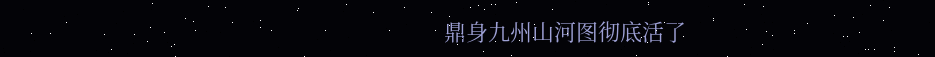鼎身九州山河图彻底活了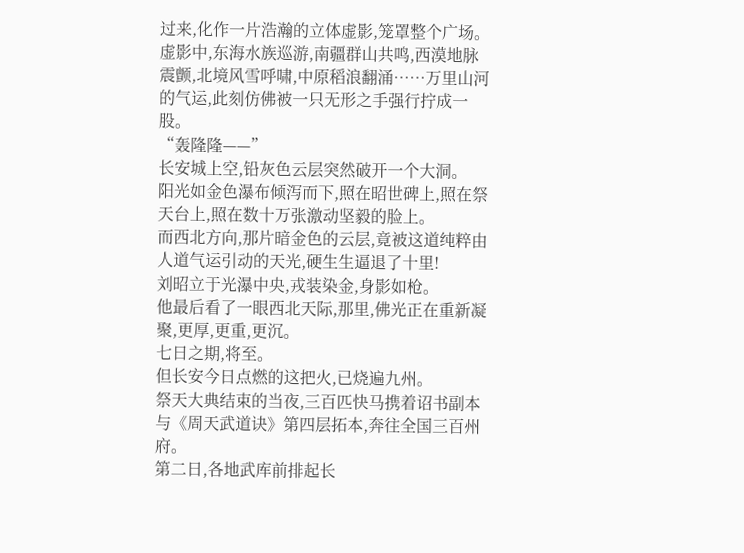过来,化作一片浩瀚的立体虚影,笼罩整个广场。虚影中,东海水族巡游,南疆群山共鸣,西漠地脉震颤,北境风雪呼啸,中原稻浪翻涌……万里山河的气运,此刻仿佛被一只无形之手强行拧成一股。
“轰隆隆——”
长安城上空,铅灰色云层突然破开一个大洞。
阳光如金色瀑布倾泻而下,照在昭世碑上,照在祭天台上,照在数十万张激动坚毅的脸上。
而西北方向,那片暗金色的云层,竟被这道纯粹由人道气运引动的天光,硬生生逼退了十里!
刘昭立于光瀑中央,戎装染金,身影如枪。
他最后看了一眼西北天际,那里,佛光正在重新凝聚,更厚,更重,更沉。
七日之期,将至。
但长安今日点燃的这把火,已烧遍九州。
祭天大典结束的当夜,三百匹快马携着诏书副本与《周天武道诀》第四层拓本,奔往全国三百州府。
第二日,各地武库前排起长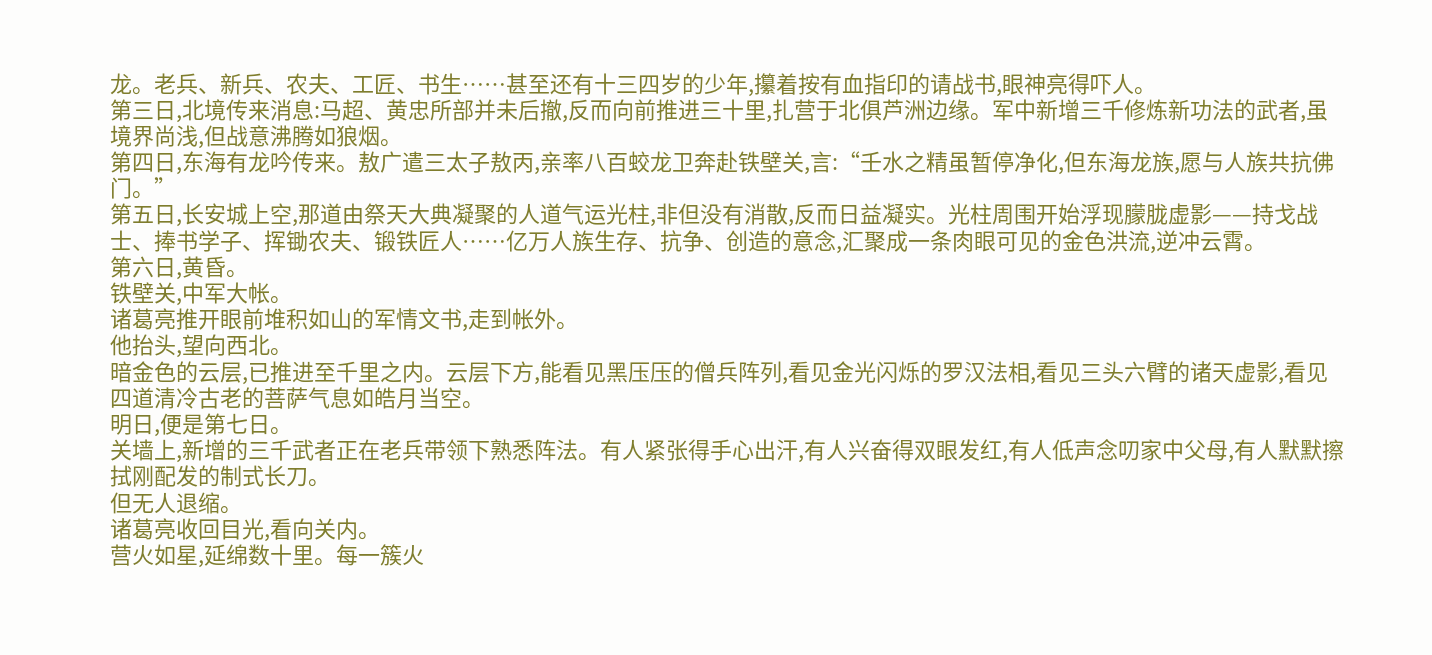龙。老兵、新兵、农夫、工匠、书生……甚至还有十三四岁的少年,攥着按有血指印的请战书,眼神亮得吓人。
第三日,北境传来消息:马超、黄忠所部并未后撤,反而向前推进三十里,扎营于北俱芦洲边缘。军中新增三千修炼新功法的武者,虽境界尚浅,但战意沸腾如狼烟。
第四日,东海有龙吟传来。敖广遣三太子敖丙,亲率八百蛟龙卫奔赴铁壁关,言:“壬水之精虽暂停净化,但东海龙族,愿与人族共抗佛门。”
第五日,长安城上空,那道由祭天大典凝聚的人道气运光柱,非但没有消散,反而日益凝实。光柱周围开始浮现朦胧虚影——持戈战士、捧书学子、挥锄农夫、锻铁匠人……亿万人族生存、抗争、创造的意念,汇聚成一条肉眼可见的金色洪流,逆冲云霄。
第六日,黄昏。
铁壁关,中军大帐。
诸葛亮推开眼前堆积如山的军情文书,走到帐外。
他抬头,望向西北。
暗金色的云层,已推进至千里之内。云层下方,能看见黑压压的僧兵阵列,看见金光闪烁的罗汉法相,看见三头六臂的诸天虚影,看见四道清冷古老的菩萨气息如皓月当空。
明日,便是第七日。
关墙上,新增的三千武者正在老兵带领下熟悉阵法。有人紧张得手心出汗,有人兴奋得双眼发红,有人低声念叨家中父母,有人默默擦拭刚配发的制式长刀。
但无人退缩。
诸葛亮收回目光,看向关内。
营火如星,延绵数十里。每一簇火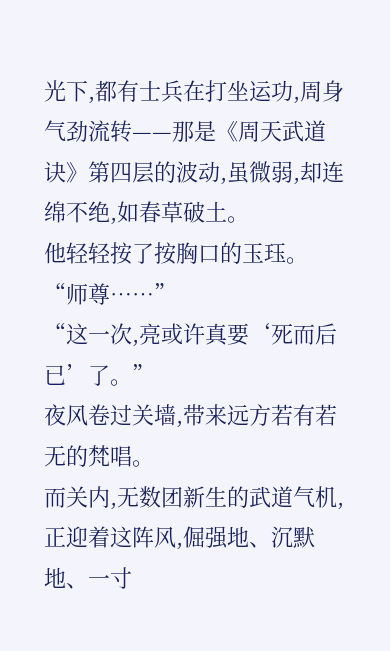光下,都有士兵在打坐运功,周身气劲流转——那是《周天武道诀》第四层的波动,虽微弱,却连绵不绝,如春草破土。
他轻轻按了按胸口的玉珏。
“师尊……”
“这一次,亮或许真要‘死而后已’了。”
夜风卷过关墙,带来远方若有若无的梵唱。
而关内,无数团新生的武道气机,正迎着这阵风,倔强地、沉默地、一寸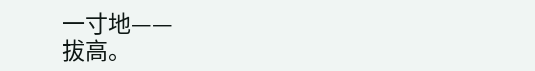一寸地——
拔高。